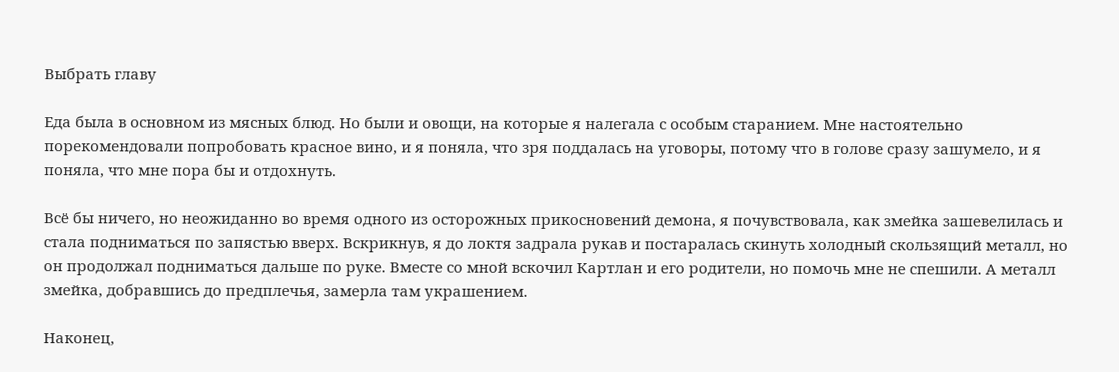Выбрать главу

Еда была в основном из мясных блюд. Но были и овощи, на которые я налегала с особым старанием. Мне настоятельно порекомендовали попробовать красное вино, и я поняла, что зря поддалась на уговоры, потому что в голове сразу зашумело, и я поняла, что мне пора бы и отдохнуть.

Всё бы ничего, но неожиданно во время одного из осторожных прикосновений демона, я почувствовала, как змейка зашевелилась и стала подниматься по запястью вверх. Вскрикнув, я до локтя задрала рукав и постаралась скинуть холодный скользящий металл, но он продолжал подниматься дальше по руке. Вместе со мной вскочил Картлан и его родители, но помочь мне не спешили. А металл змейка, добравшись до предплечья, замерла там украшением.

Наконец,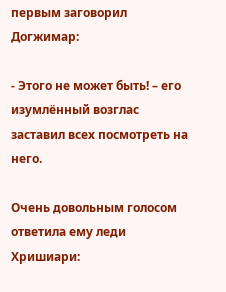первым заговорил Догжимар:

- Этого не может быть! – его изумлённый возглас заставил всех посмотреть на него.

Очень довольным голосом ответила ему леди Хришиари: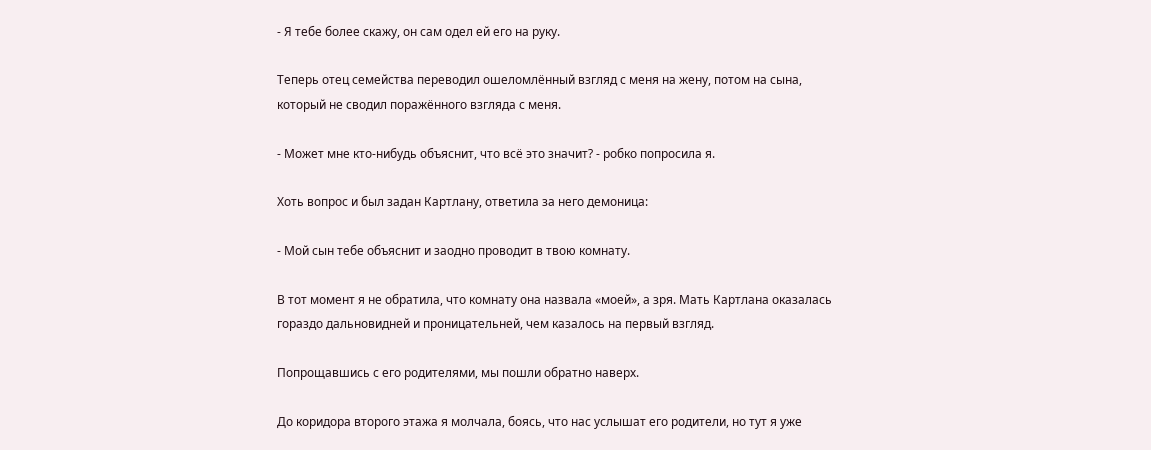- Я тебе более скажу, он сам одел ей его на руку.

Теперь отец семейства переводил ошеломлённый взгляд с меня на жену, потом на сына, который не сводил поражённого взгляда с меня.

- Может мне кто-нибудь объяснит, что всё это значит? - робко попросила я.

Хоть вопрос и был задан Картлану, ответила за него демоница:

- Мой сын тебе объяснит и заодно проводит в твою комнату.

В тот момент я не обратила, что комнату она назвала «моей», а зря. Мать Картлана оказалась гораздо дальновидней и проницательней, чем казалось на первый взгляд.

Попрощавшись с его родителями, мы пошли обратно наверх.

До коридора второго этажа я молчала, боясь, что нас услышат его родители, но тут я уже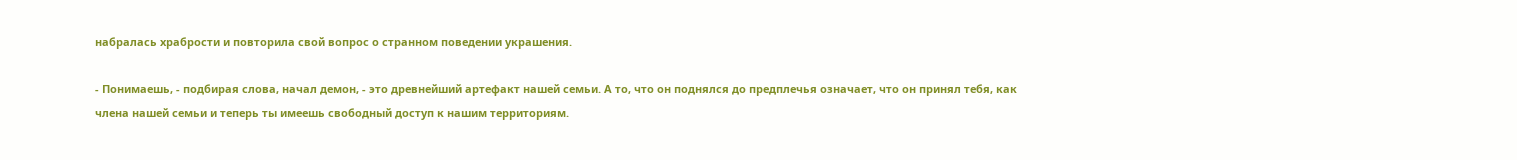набралась храбрости и повторила свой вопрос о странном поведении украшения.

- Понимаешь, - подбирая слова, начал демон, - это древнейший артефакт нашей семьи. А то, что он поднялся до предплечья означает, что он принял тебя, как члена нашей семьи и теперь ты имеешь свободный доступ к нашим территориям.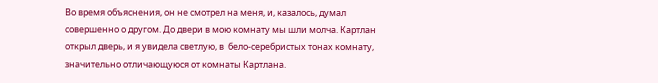Во время объяснения, он не смотрел на меня, и, казалось, думал совершенно о другом. До двери в мою комнату мы шли молча. Картлан открыл дверь, и я увидела светлую, в  бело-серебристых тонах комнату, значительно отличающуюся от комнаты Картлана.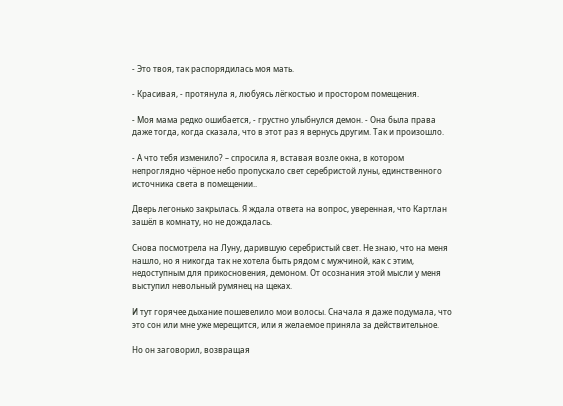- Это твоя, так распорядилась моя мать.

- Красивая, - протянула я, любуясь лёгкостью и простором помещения.

- Моя мама редко ошибается, - грустно улыбнулся демон. - Она была права даже тогда, когда сказала, что в этот раз я вернусь другим. Так и произошло.

- А что тебя изменило? – спросила я, вставая возле окна, в котором непроглядно чёрное небо пропускало свет серебристой луны, единственного источника света в помещении..

Дверь легонько закрылась. Я ждала ответа на вопрос, уверенная, что Картлан зашёл в комнату, но не дождалась.

Снова посмотрела на Луну, дарившую серебристый свет. Не знаю, что на меня нашло, но я никогда так не хотела быть рядом с мужчиной, как с этим, недоступным для прикосновения, демоном. От осознания этой мысли у меня выступил невольный румянец на щеках.

И тут горячее дыхание пошевелило мои волосы. Сначала я даже подумала, что это сон или мне уже мерещится, или я желаемое приняла за действительное.

Но он заговорил, возвращая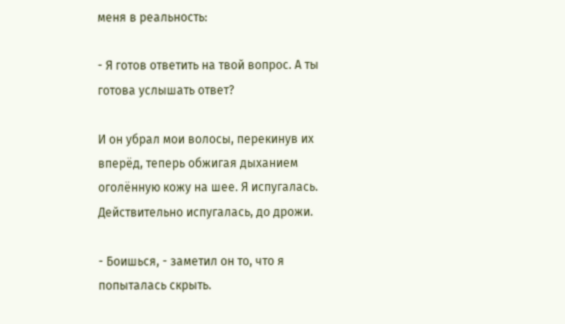меня в реальность:

- Я готов ответить на твой вопрос. А ты готова услышать ответ?

И он убрал мои волосы, перекинув их вперёд, теперь обжигая дыханием оголённую кожу на шее. Я испугалась. Действительно испугалась, до дрожи.

- Боишься, - заметил он то, что я попыталась скрыть.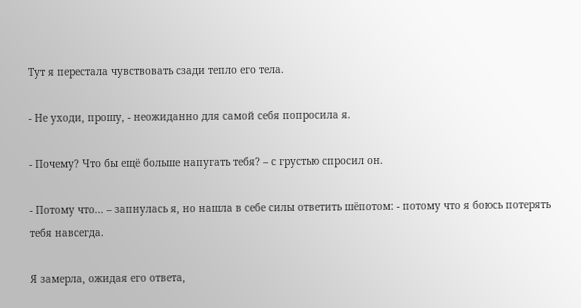Тут я перестала чувствовать сзади тепло его тела.

- Не уходи, прошу, - неожиданно для самой себя попросила я.

- Почему? Что бы ещё больше напугать тебя? – с грустью спросил он.

- Потому что... – запнулась я, но нашла в себе силы ответить шёпотом: - потому что я боюсь потерять тебя навсегда.

Я замерла, ожидая его ответа,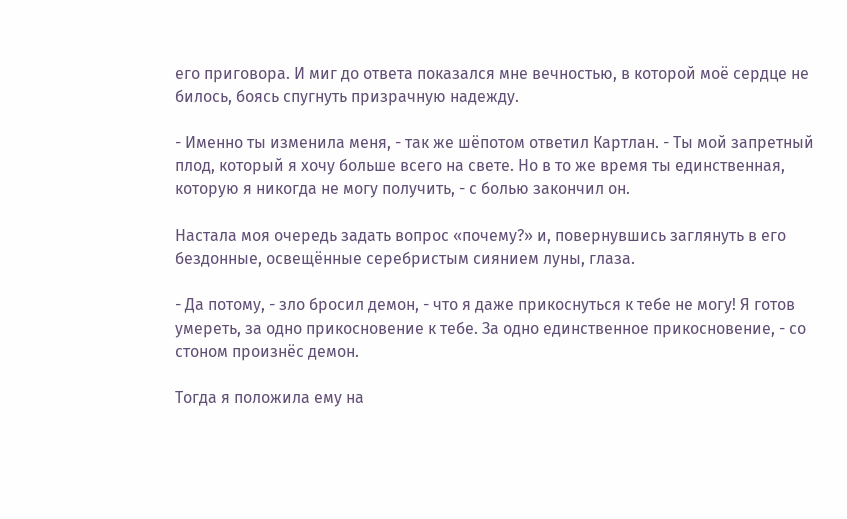его приговора. И миг до ответа показался мне вечностью, в которой моё сердце не билось, боясь спугнуть призрачную надежду.

- Именно ты изменила меня, - так же шёпотом ответил Картлан. - Ты мой запретный плод, который я хочу больше всего на свете. Но в то же время ты единственная, которую я никогда не могу получить, - с болью закончил он.

Настала моя очередь задать вопрос «почему?» и, повернувшись заглянуть в его бездонные, освещённые серебристым сиянием луны, глаза.

- Да потому, - зло бросил демон, - что я даже прикоснуться к тебе не могу! Я готов умереть, за одно прикосновение к тебе. За одно единственное прикосновение, - со стоном произнёс демон.

Тогда я положила ему на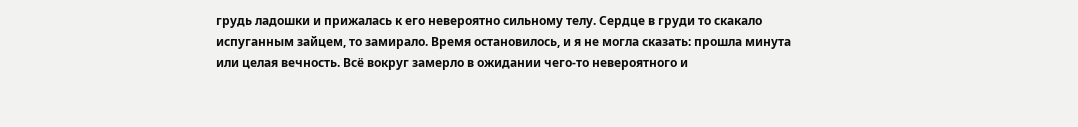грудь ладошки и прижалась к его невероятно сильному телу. Сердце в груди то скакало испуганным зайцем, то замирало. Время остановилось, и я не могла сказать: прошла минута или целая вечность. Всё вокруг замерло в ожидании чего-то невероятного и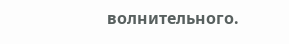волнительного.